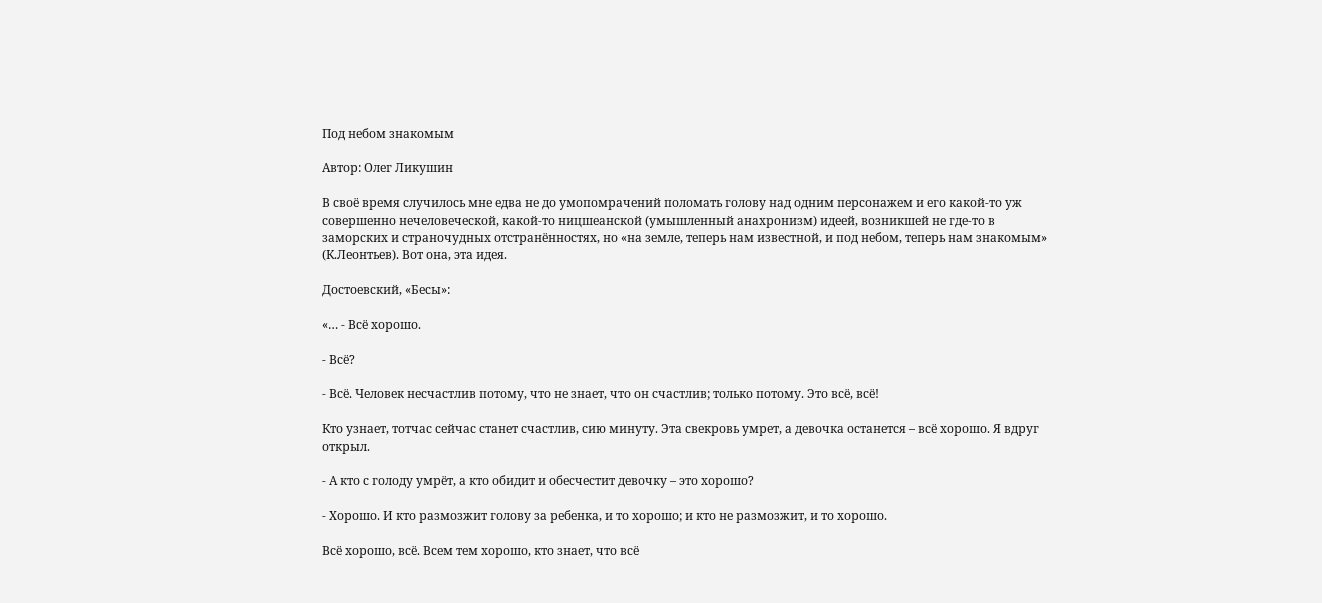Под небом знакомым

Автор: Олег Ликушин

В своё время случилось мне едва не до умопомрачений поломать голову над одним персонажем и его какой-то уж совершенно нечеловеческой, какой-то ницшеанской (умышленный анахронизм) идеей, возникшей не где-то в заморских и страночудных отстранённостях, но «на земле, теперь нам известной, и под небом, теперь нам знакомым» (К.Леонтьев). Вот она, эта идея.

Достоевский, «Бесы»:

«… - Всё хорошо.

- Всё?

- Всё. Человек несчастлив потому, что не знает, что он счастлив; только потому. Это всё, всё!

Кто узнает, тотчас сейчас станет счастлив, сию минуту. Эта свекровь умрет, а девочка останется – всё хорошо. Я вдруг открыл.

- А кто с голоду умрёт, а кто обидит и обесчестит девочку – это хорошо?

- Хорошо. И кто размозжит голову за ребенка, и то хорошо; и кто не размозжит, и то хорошо.

Всё хорошо, всё. Всем тем хорошо, кто знает, что всё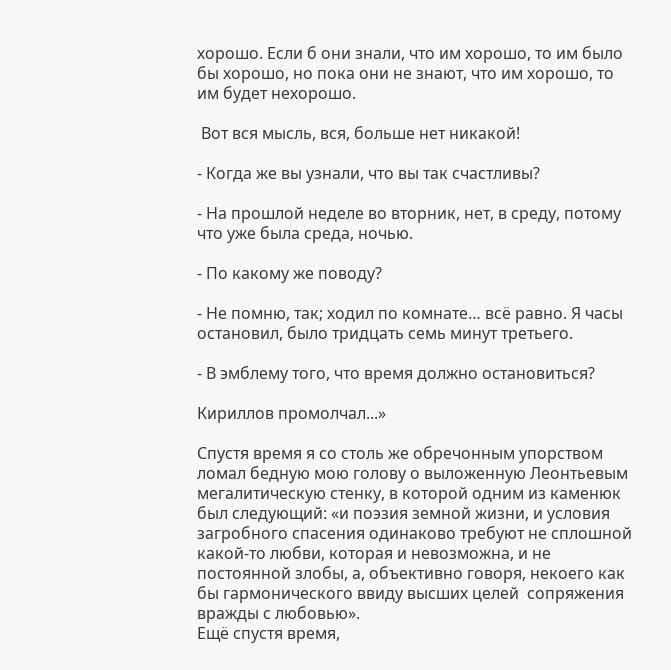хорошо. Если б они знали, что им хорошо, то им было бы хорошо, но пока они не знают, что им хорошо, то им будет нехорошо.

 Вот вся мысль, вся, больше нет никакой!

- Когда же вы узнали, что вы так счастливы?

- На прошлой неделе во вторник, нет, в среду, потому что уже была среда, ночью.

- По какому же поводу?

- Не помню, так; ходил по комнате… всё равно. Я часы остановил, было тридцать семь минут третьего.

- В эмблему того, что время должно остановиться?

Кириллов промолчал...»

Спустя время я со столь же обречонным упорством ломал бедную мою голову о выложенную Леонтьевым мегалитическую стенку, в которой одним из каменюк был следующий: «и поэзия земной жизни, и условия загробного спасения одинаково требуют не сплошной какой-то любви, которая и невозможна, и не постоянной злобы, а, объективно говоря, некоего как бы гармонического ввиду высших целей  сопряжения вражды с любовью».
Ещё спустя время,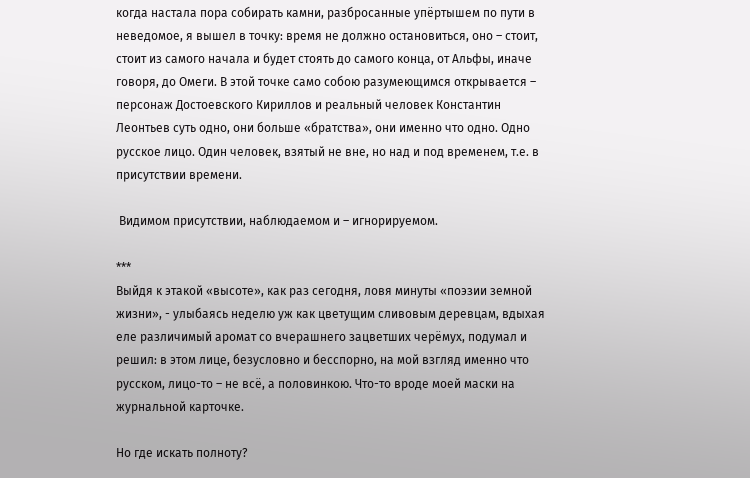когда настала пора собирать камни, разбросанные упёртышем по пути в неведомое, я вышел в точку: время не должно остановиться, оно – стоит, стоит из самого начала и будет стоять до самого конца, от Альфы, иначе говоря, до Омеги. В этой точке само собою разумеющимся открывается – персонаж Достоевского Кириллов и реальный человек Константин Леонтьев суть одно, они больше «братства», они именно что одно. Одно русское лицо. Один человек, взятый не вне, но над и под временем, т.е. в присутствии времени.

 Видимом присутствии, наблюдаемом и – игнорируемом.

***
Выйдя к этакой «высоте», как раз сегодня, ловя минуты «поэзии земной жизни», - улыбаясь неделю уж как цветущим сливовым деревцам, вдыхая еле различимый аромат со вчерашнего зацветших черёмух, подумал и решил: в этом лице, безусловно и бесспорно, на мой взгляд именно что русском, лицо-то – не всё, а половинкою. Что-то вроде моей маски на журнальной карточке.

Но где искать полноту?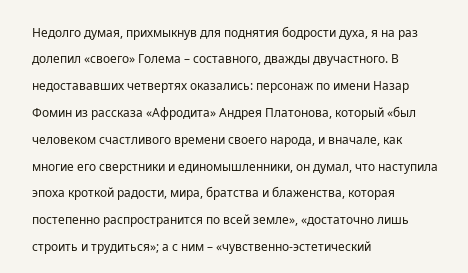Недолго думая, прихмыкнув для поднятия бодрости духа, я на раз долепил «своего» Голема – составного, дважды двучастного. В недостававших четвертях оказались: персонаж по имени Назар Фомин из рассказа «Афродита» Андрея Платонова, который «был человеком счастливого времени своего народа, и вначале, как многие его сверстники и единомышленники, он думал, что наступила эпоха кроткой радости, мира, братства и блаженства, которая постепенно распространится по всей земле», «достаточно лишь строить и трудиться»; а с ним – «чувственно-эстетический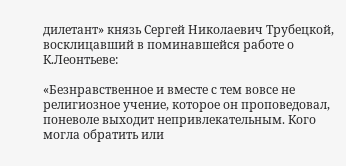дилетант» князь Сергей Николаевич Трубецкой, восклицавший в поминавшейся работе о К.Леонтьеве:

«Безнравственное и вместе с тем вовсе не религиозное учение, которое он проповедовал, поневоле выходит непривлекательным. Кого могла обратить или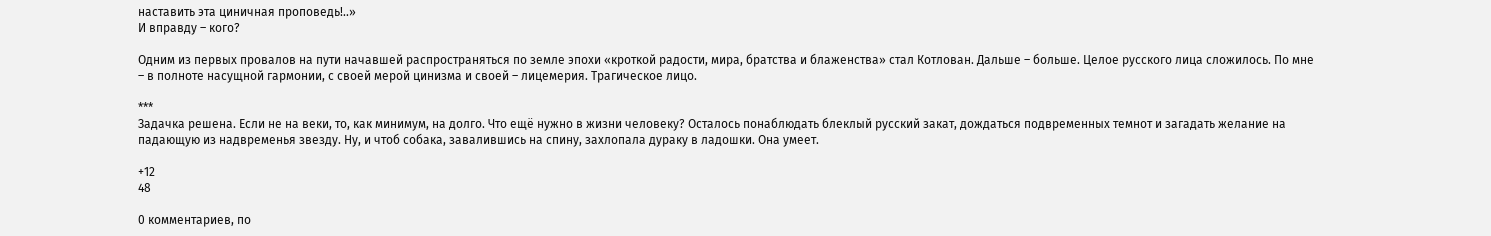наставить эта циничная проповедь!..»
И вправду – кого?

Одним из первых провалов на пути начавшей распространяться по земле эпохи «кроткой радости, мира, братства и блаженства» стал Котлован. Дальше – больше. Целое русского лица сложилось. По мне – в полноте насущной гармонии, с своей мерой цинизма и своей – лицемерия. Трагическое лицо.

***
Задачка решена. Если не на веки, то, как минимум, на долго. Что ещё нужно в жизни человеку? Осталось понаблюдать блеклый русский закат, дождаться подвременных темнот и загадать желание на падающую из надвременья звезду. Ну, и чтоб собака, завалившись на спину, захлопала дураку в ладошки. Она умеет.

+12
48

0 комментариев, по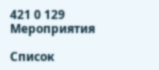421 0 129
Мероприятия

Список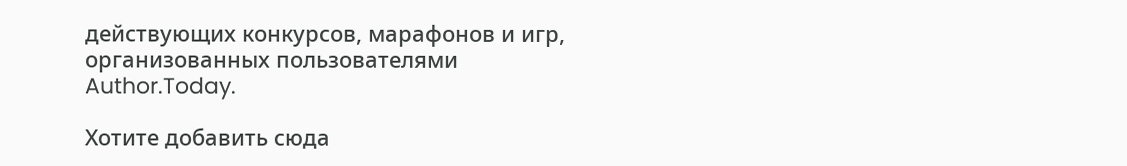действующих конкурсов, марафонов и игр, организованных пользователями Author.Today.

Хотите добавить сюда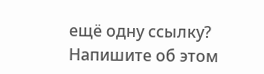ещё одну ссылку? Напишите об этом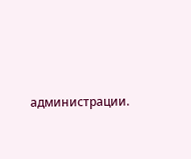администрации.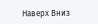Наверх Вниз